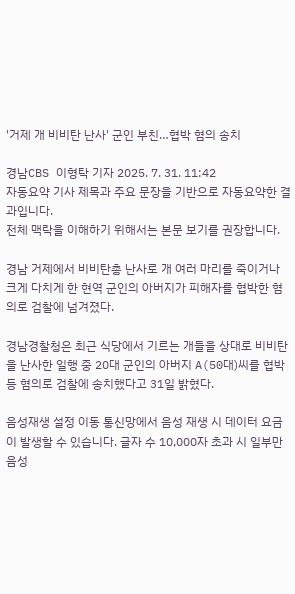'거제 개 비비탄 난사' 군인 부친…협박 혐의 송치

경남CBS 이형탁 기자 2025. 7. 31. 11:42
자동요약 기사 제목과 주요 문장을 기반으로 자동요약한 결과입니다.
전체 맥락을 이해하기 위해서는 본문 보기를 권장합니다.

경남 거제에서 비비탄총 난사로 개 여러 마리를 죽이거나 크게 다치게 한 현역 군인의 아버지가 피해자를 협박한 혐의로 검찰에 넘겨졌다.

경남경찰청은 최근 식당에서 기르는 개들을 상대로 비비탄을 난사한 일행 중 20대 군인의 아버지 A(50대)씨를 협박 등 혐의로 검찰에 송치했다고 31일 밝혔다.

음성재생 설정 이동 통신망에서 음성 재생 시 데이터 요금이 발생할 수 있습니다. 글자 수 10,000자 초과 시 일부만 음성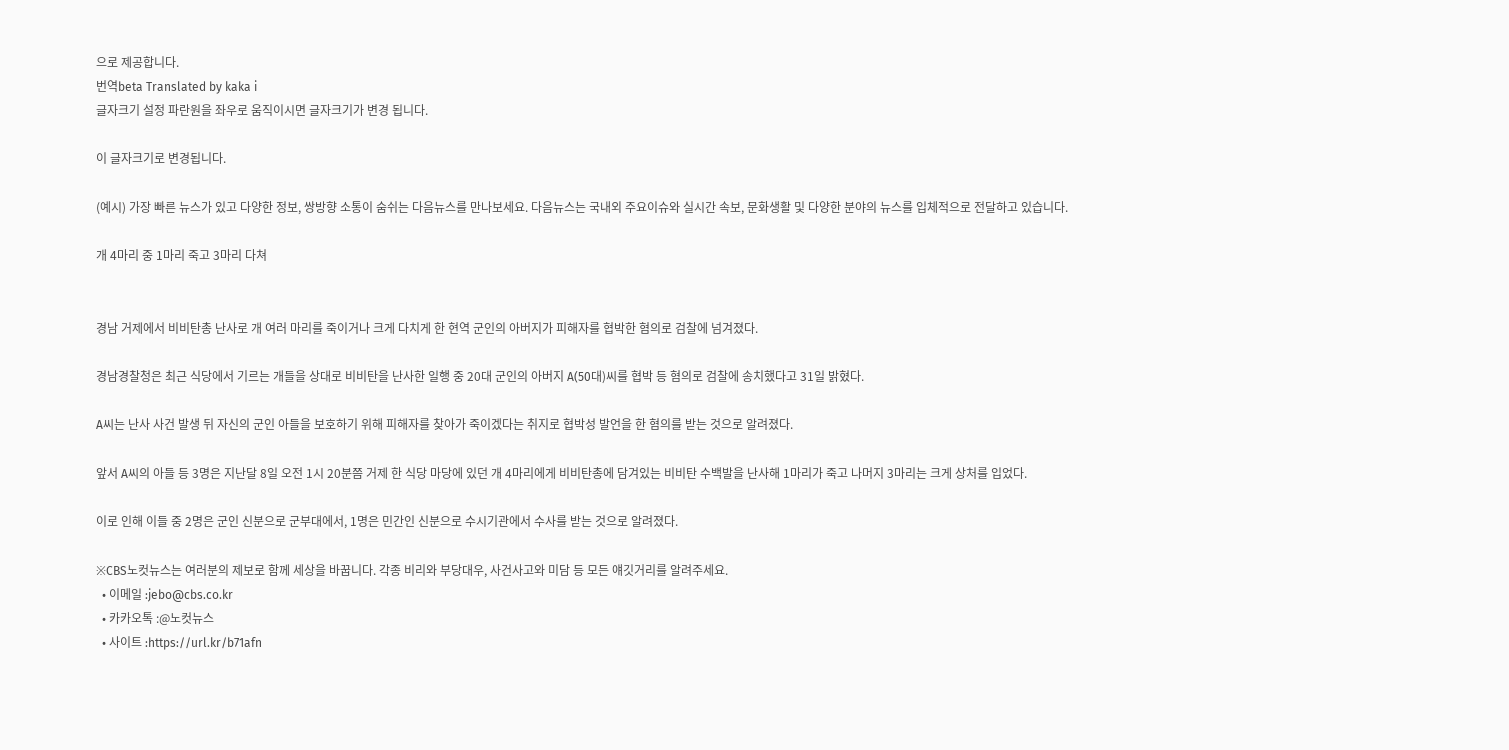으로 제공합니다.
번역beta Translated by kaka i
글자크기 설정 파란원을 좌우로 움직이시면 글자크기가 변경 됩니다.

이 글자크기로 변경됩니다.

(예시) 가장 빠른 뉴스가 있고 다양한 정보, 쌍방향 소통이 숨쉬는 다음뉴스를 만나보세요. 다음뉴스는 국내외 주요이슈와 실시간 속보, 문화생활 및 다양한 분야의 뉴스를 입체적으로 전달하고 있습니다.

개 4마리 중 1마리 죽고 3마리 다쳐


경남 거제에서 비비탄총 난사로 개 여러 마리를 죽이거나 크게 다치게 한 현역 군인의 아버지가 피해자를 협박한 혐의로 검찰에 넘겨졌다.

경남경찰청은 최근 식당에서 기르는 개들을 상대로 비비탄을 난사한 일행 중 20대 군인의 아버지 A(50대)씨를 협박 등 혐의로 검찰에 송치했다고 31일 밝혔다.

A씨는 난사 사건 발생 뒤 자신의 군인 아들을 보호하기 위해 피해자를 찾아가 죽이겠다는 취지로 협박성 발언을 한 혐의를 받는 것으로 알려졌다.

앞서 A씨의 아들 등 3명은 지난달 8일 오전 1시 20분쯤 거제 한 식당 마당에 있던 개 4마리에게 비비탄총에 담겨있는 비비탄 수백발을 난사해 1마리가 죽고 나머지 3마리는 크게 상처를 입었다.

이로 인해 이들 중 2명은 군인 신분으로 군부대에서, 1명은 민간인 신분으로 수시기관에서 수사를 받는 것으로 알려졌다.

※CBS노컷뉴스는 여러분의 제보로 함께 세상을 바꿉니다. 각종 비리와 부당대우, 사건사고와 미담 등 모든 얘깃거리를 알려주세요.
  • 이메일 :jebo@cbs.co.kr
  • 카카오톡 :@노컷뉴스
  • 사이트 :https://url.kr/b71afn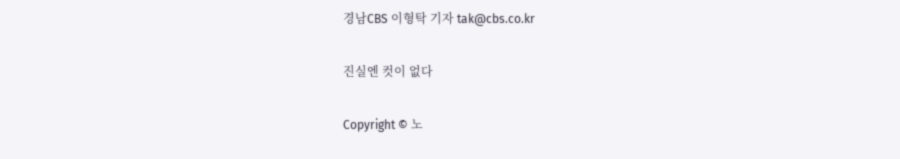경남CBS 이형탁 기자 tak@cbs.co.kr

진실엔 컷이 없다

Copyright © 노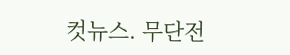컷뉴스. 무단전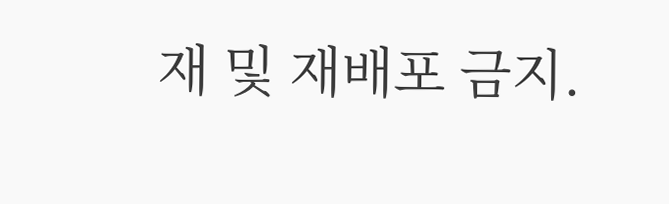재 및 재배포 금지.